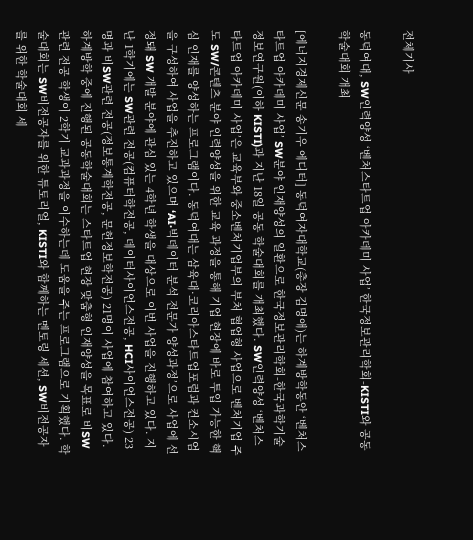전체기사

동덕여대, SW인력양성 ‘벤처스타트업 아카데미 사업’ 한국정보관리학회-KISTI와 공동학술대회 개최

[에너지경제신문 송기우 에디터] 동덕여자대학교(총장 김명애)는 하계방학동안 ‘벤처스타트업 아카데미 사업’ SW분야 인재양성의 일환으로 한국정보관리학회-한국과학기술정보연구원(이하 KISTI)과 지난 18일 공동 학술대회를 개최했다. SW인력양성 ‘벤처스타트업 아카데미 사업’은 교육부와 중소벤처기업부의 부처 협업형 사업으로 벤처기업 주도 SW/콘텐츠 분야 인력양성을 위한 교육 과정을 통해 기업 현장에 바로 투입 가능한 핵심 인재를 양성하는 프로그램이다. 동덕여대는 삼육대·코리아스타트업포럼과 컨소시엄을 구성하여 사업을 추진하고 있으며 ‘AI·빅데이터 분석 전문가 양성과정’으로 사업에 선정돼 SW 개발 분야에 관심 있는 4학년 학생을 대상으로 이번 사업을 진행하고 있다. 지난 1학기에는 SW관련 전공(컴퓨터학전공, 데이터사이언스전공, HCI사이언스전공) 23명과 비SW관련 전공(정보통계학전공, 문헌정보학전공) 21명이 사업에 참여하고 있다. 하계방학 중에 진행된 공동학술대회는 스타트업 현장 맞춤형 인재양성을 목표로 비SW관련 전공 학생이 2학기 교과과정을 이수하는데 도움을 주는 프로그램으로 기획했다. 학술대회는 SW비전공자를 위한 튜토리얼, KISTI와 함께하는 멘토링 세션, SW비전공자를 위한 학술대회 세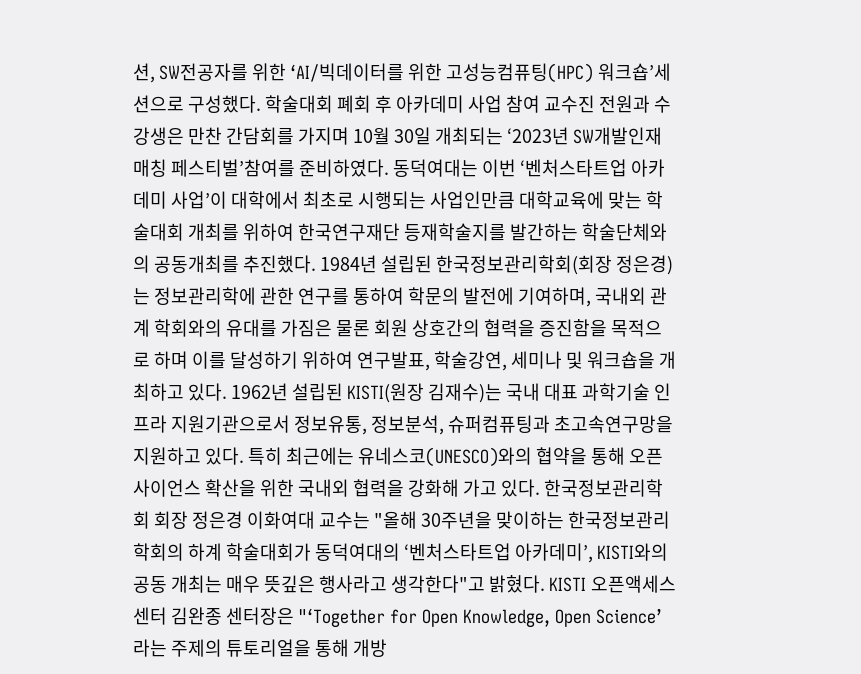션, SW전공자를 위한 ‘AI/빅데이터를 위한 고성능컴퓨팅(HPC) 워크숍’세션으로 구성했다. 학술대회 폐회 후 아카데미 사업 참여 교수진 전원과 수강생은 만찬 간담회를 가지며 10월 30일 개최되는 ‘2023년 SW개발인재 매칭 페스티벌’참여를 준비하였다. 동덕여대는 이번 ‘벤처스타트업 아카데미 사업’이 대학에서 최초로 시행되는 사업인만큼 대학교육에 맞는 학술대회 개최를 위하여 한국연구재단 등재학술지를 발간하는 학술단체와의 공동개최를 추진했다. 1984년 설립된 한국정보관리학회(회장 정은경)는 정보관리학에 관한 연구를 통하여 학문의 발전에 기여하며, 국내외 관계 학회와의 유대를 가짐은 물론 회원 상호간의 협력을 증진함을 목적으로 하며 이를 달성하기 위하여 연구발표, 학술강연, 세미나 및 워크숍을 개최하고 있다. 1962년 설립된 KISTI(원장 김재수)는 국내 대표 과학기술 인프라 지원기관으로서 정보유통, 정보분석, 슈퍼컴퓨팅과 초고속연구망을 지원하고 있다. 특히 최근에는 유네스코(UNESCO)와의 협약을 통해 오픈사이언스 확산을 위한 국내외 협력을 강화해 가고 있다. 한국정보관리학회 회장 정은경 이화여대 교수는 "올해 30주년을 맞이하는 한국정보관리학회의 하계 학술대회가 동덕여대의 ‘벤처스타트업 아카데미’, KISTI와의 공동 개최는 매우 뜻깊은 행사라고 생각한다"고 밝혔다. KISTI 오픈액세스센터 김완종 센터장은 "‘Together for Open Knowledge, Open Science’라는 주제의 튜토리얼을 통해 개방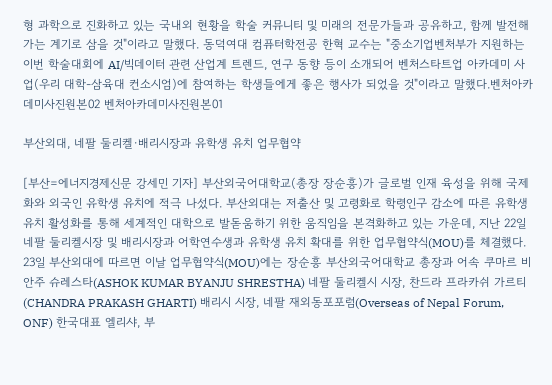형 과학으로 진화하고 있는 국내외 현황을 학술 커뮤니티 및 미래의 전문가들과 공유하고, 함께 발전해가는 계기로 삼을 것"이라고 말했다. 동덕여대 컴퓨터학전공 한혁 교수는 "중소기업벤처부가 지원하는 이번 학술대회에 AI/빅데이터 관련 산업계 트렌드, 연구 동향 등이 소개되어 벤처스타트업 아카데미 사업(우리 대학-삼육대 컨소시엄)에 참여하는 학생들에게 좋은 행사가 되었을 것"이라고 말했다.벤처아카데미사진원본02 벤처아카데미사진원본01

부산외대, 네팔 둘리켈·배리시장과 유학생 유치 업무협약

[부산=에너지경제신문 강세민 기자] 부산외국어대학교(총장 장순흥)가 글로벌 인재 육성을 위해 국제화와 외국인 유학생 유치에 적극 나섰다. 부산외대는 저출산 및 고령화로 학령인구 감소에 따른 유학생 유치 활성화를 통해 세계적인 대학으로 발돋움하기 위한 움직임을 본격화하고 있는 가운데, 지난 22일 네팔 둘리켈시장 및 배리시장과 어학연수생과 유학생 유치 확대를 위한 업무협약식(MOU)를 체결했다. 23일 부산외대에 따르면 이날 업무협약식(MOU)에는 장순흥 부산외국어대학교 총장과 어속 쿠마르 비안주 슈레스타(ASHOK KUMAR BYANJU SHRESTHA) 네팔 둘리켈시 시장, 찬드라 프라카쉬 가르티(CHANDRA PRAKASH GHARTI) 배리시 시장, 네팔 재외동포포럼(Overseas of Nepal Forum, ONF) 한국대표 엘리샤, 부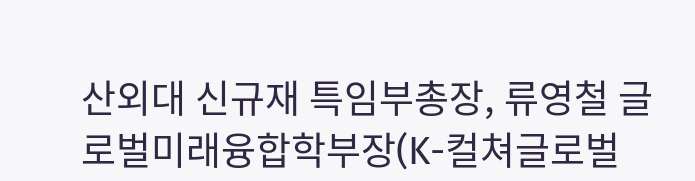산외대 신규재 특임부총장, 류영철 글로벌미래융합학부장(K-컬쳐글로벌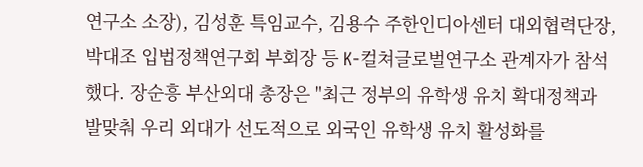연구소 소장), 김성훈 특임교수, 김용수 주한인디아센터 대외협력단장, 박대조 입법정책연구회 부회장 등 K-컬쳐글로벌연구소 관계자가 참석했다. 장순흥 부산외대 총장은 "최근 정부의 유학생 유치 확대정책과 발맞춰 우리 외대가 선도적으로 외국인 유학생 유치 활성화를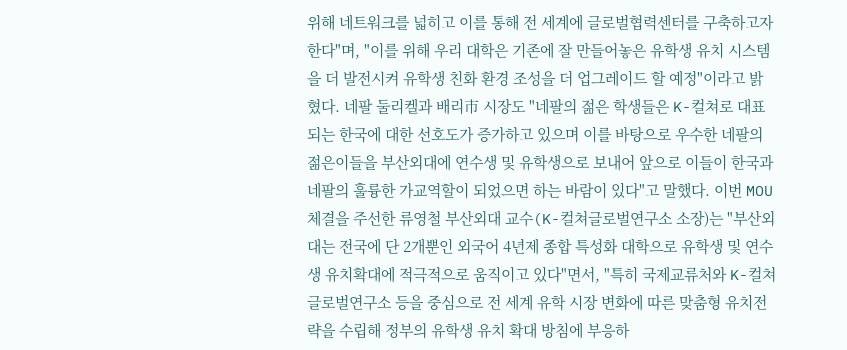위해 네트워크를 넓히고 이를 통해 전 세계에 글로벌협력센터를 구축하고자 한다"며, "이를 위해 우리 대학은 기존에 잘 만들어놓은 유학생 유치 시스템을 더 발전시켜 유학생 친화 환경 조성을 더 업그레이드 할 예정"이라고 밝혔다. 네팔 둘리켈과 배리市 시장도 "네팔의 젊은 학생들은 K-컬쳐로 대표되는 한국에 대한 선호도가 증가하고 있으며 이를 바탕으로 우수한 네팔의 젊은이들을 부산외대에 연수생 및 유학생으로 보내어 앞으로 이들이 한국과 네팔의 훌륭한 가교역할이 되었으면 하는 바람이 있다"고 말했다. 이번 MOU 체결을 주선한 류영철 부산외대 교수(K-컬쳐글로벌연구소 소장)는 "부산외대는 전국에 단 2개뿐인 외국어 4년제 종합 특성화 대학으로 유학생 및 연수생 유치확대에 적극적으로 움직이고 있다"면서, "특히 국제교류처와 K-컬쳐글로벌연구소 등을 중심으로 전 세계 유학 시장 변화에 따른 맞춤형 유치전략을 수립해 정부의 유학생 유치 확대 방침에 부응하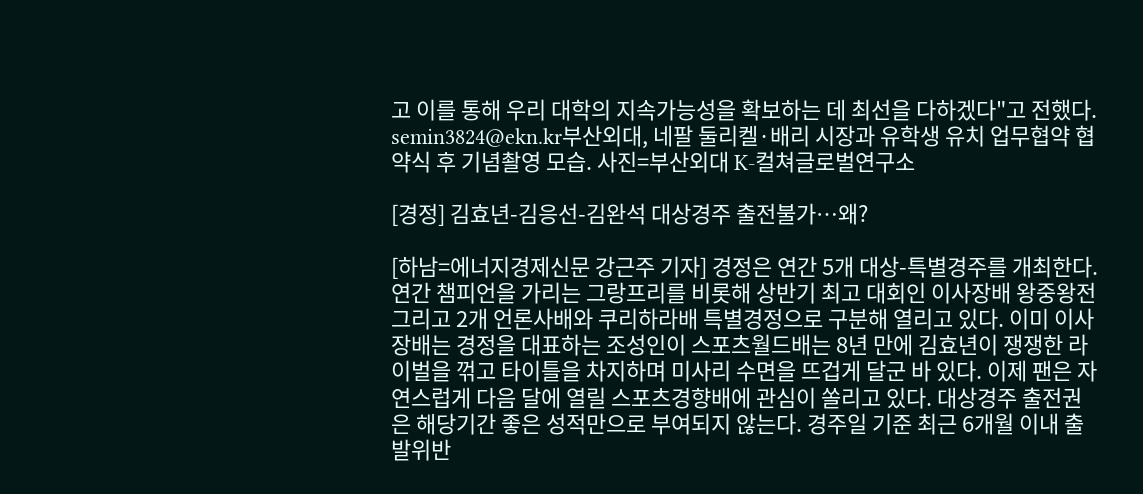고 이를 통해 우리 대학의 지속가능성을 확보하는 데 최선을 다하겠다"고 전했다. semin3824@ekn.kr부산외대, 네팔 둘리켈·배리 시장과 유학생 유치 업무협약 협약식 후 기념촬영 모습. 사진=부산외대 K-컬쳐글로벌연구소

[경정] 김효년-김응선-김완석 대상경주 출전불가…왜?

[하남=에너지경제신문 강근주 기자] 경정은 연간 5개 대상-특별경주를 개최한다. 연간 챔피언을 가리는 그랑프리를 비롯해 상반기 최고 대회인 이사장배 왕중왕전 그리고 2개 언론사배와 쿠리하라배 특별경정으로 구분해 열리고 있다. 이미 이사장배는 경정을 대표하는 조성인이 스포츠월드배는 8년 만에 김효년이 쟁쟁한 라이벌을 꺾고 타이틀을 차지하며 미사리 수면을 뜨겁게 달군 바 있다. 이제 팬은 자연스럽게 다음 달에 열릴 스포츠경향배에 관심이 쏠리고 있다. 대상경주 출전권은 해당기간 좋은 성적만으로 부여되지 않는다. 경주일 기준 최근 6개월 이내 출발위반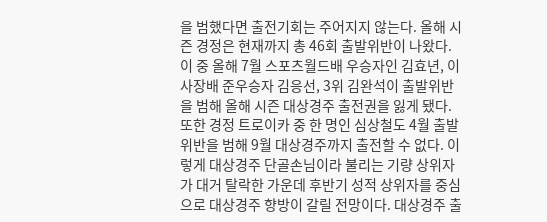을 범했다면 출전기회는 주어지지 않는다. 올해 시즌 경정은 현재까지 총 46회 출발위반이 나왔다. 이 중 올해 7월 스포츠월드배 우승자인 김효년, 이사장배 준우승자 김응선, 3위 김완석이 출발위반을 범해 올해 시즌 대상경주 출전권을 잃게 됐다. 또한 경정 트로이카 중 한 명인 심상철도 4월 출발위반을 범해 9월 대상경주까지 출전할 수 없다. 이렇게 대상경주 단골손님이라 불리는 기량 상위자가 대거 탈락한 가운데 후반기 성적 상위자를 중심으로 대상경주 향방이 갈릴 전망이다. 대상경주 출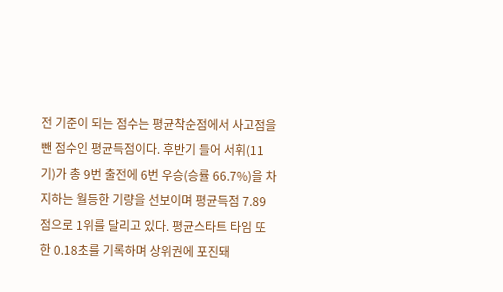전 기준이 되는 점수는 평균착순점에서 사고점을 뺀 점수인 평균득점이다. 후반기 들어 서휘(11기)가 총 9번 출전에 6번 우승(승률 66.7%)을 차지하는 월등한 기량을 선보이며 평균득점 7.89점으로 1위를 달리고 있다. 평균스타트 타임 또한 0.18초를 기록하며 상위권에 포진돼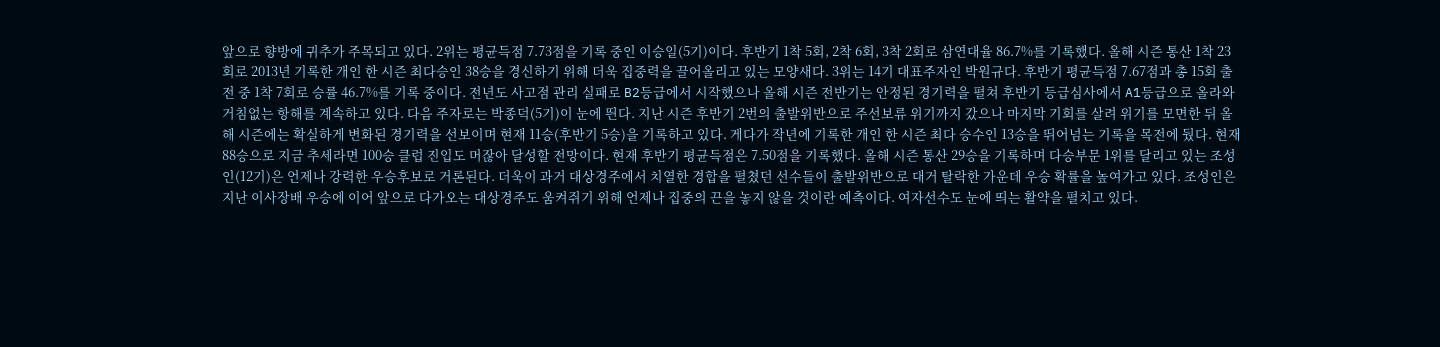앞으로 향방에 귀추가 주목되고 있다. 2위는 평균득점 7.73점을 기록 중인 이승일(5기)이다. 후반기 1착 5회, 2착 6회, 3착 2회로 삼연대율 86.7%를 기록했다. 올해 시즌 통산 1착 23회로 2013년 기록한 개인 한 시즌 최다승인 38승을 경신하기 위해 더욱 집중력을 끌어올리고 있는 모양새다. 3위는 14기 대표주자인 박원규다. 후반기 평균득점 7.67점과 총 15회 출전 중 1착 7회로 승률 46.7%를 기록 중이다. 전년도 사고점 관리 실패로 B2등급에서 시작했으나 올해 시즌 전반기는 안정된 경기력을 펼쳐 후반기 등급심사에서 A1등급으로 올라와 거침없는 항해를 계속하고 있다. 다음 주자로는 박종덕(5기)이 눈에 띈다. 지난 시즌 후반기 2번의 출발위반으로 주선보류 위기까지 갔으나 마지막 기회를 살려 위기를 모면한 뒤 올해 시즌에는 확실하게 변화된 경기력을 선보이며 현재 11승(후반기 5승)을 기록하고 있다. 게다가 작년에 기록한 개인 한 시즌 최다 승수인 13승을 뛰어넘는 기록을 목전에 뒀다. 현재 88승으로 지금 추세라면 100승 클럽 진입도 머잖아 달성할 전망이다. 현재 후반기 평균득점은 7.50점을 기록했다. 올해 시즌 통산 29승을 기록하며 다승부문 1위를 달리고 있는 조성인(12기)은 언제나 강력한 우승후보로 거론된다. 더욱이 과거 대상경주에서 치열한 경합을 펼쳤던 선수들이 출발위반으로 대거 탈락한 가운데 우승 확률을 높여가고 있다. 조성인은 지난 이사장배 우승에 이어 앞으로 다가오는 대상경주도 움켜쥐기 위해 언제나 집중의 끈을 놓지 않을 것이란 예측이다. 여자선수도 눈에 띄는 활약을 펼치고 있다.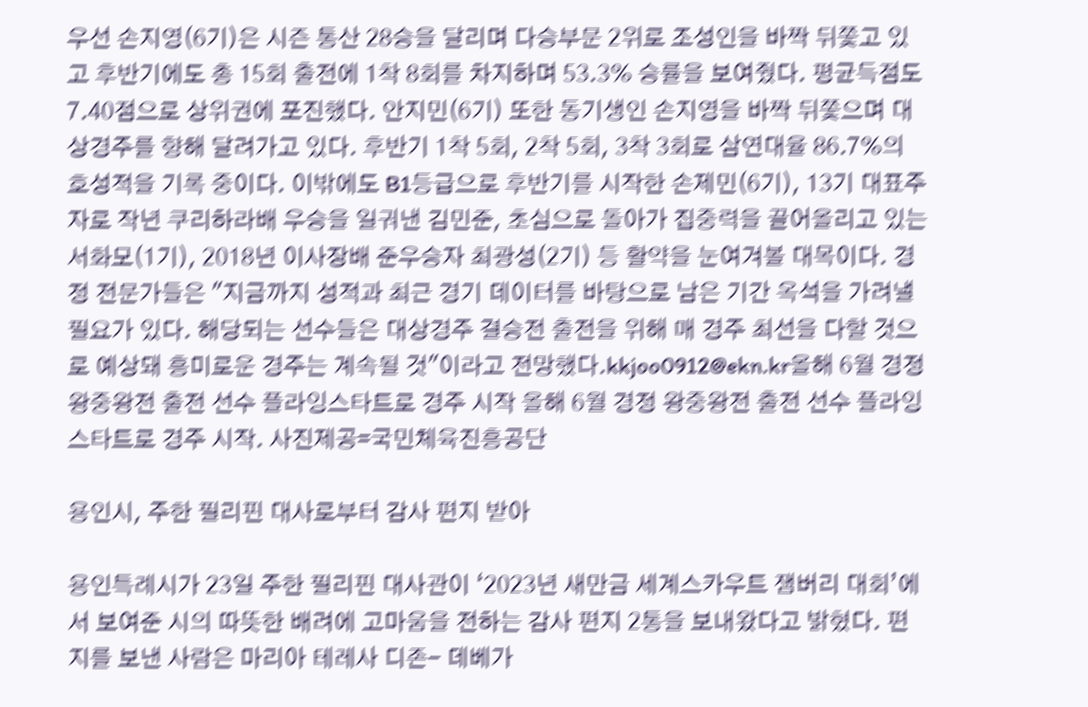우선 손지영(6기)은 시즌 통산 28승을 달리며 다승부문 2위로 조성인을 바짝 뒤쫓고 있고 후반기에도 총 15회 출전에 1착 8회를 차지하며 53.3% 승률을 보여줬다. 평균득점도 7.40점으로 상위권에 포진했다. 안지민(6기) 또한 동기생인 손지영을 바짝 뒤쫓으며 대상경주를 향해 달려가고 있다. 후반기 1착 5회, 2착 5회, 3착 3회로 삼연대율 86.7%의 호성적을 기록 중이다. 이밖에도 B1등급으로 후반기를 시작한 손제민(6기), 13기 대표주자로 작년 쿠리하라배 우승을 일궈낸 김민준, 초심으로 돌아가 집중력을 끌어올리고 있는 서화모(1기), 2018년 이사장배 준우승자 최광성(2기) 등 활약을 눈여겨볼 대목이다. 경정 전문가들은 "지금까지 성적과 최근 경기 데이터를 바탕으로 남은 기간 옥석을 가려낼 필요가 있다. 해당되는 선수들은 대상경주 결승전 출전을 위해 매 경주 최선을 다할 것으로 예상돼 흥미로운 경주는 계속될 것"이라고 전망했다.kkjoo0912@ekn.kr올해 6월 경정 왕중왕전 출전 선수 플라잉스타트로 경주 시작 올해 6월 경정 왕중왕전 출전 선수 플라잉스타트로 경주 시작. 사진제공=국민체육진흥공단

용인시, 주한 필리핀 대사로부터 감사 편지 받아

용인특례시가 23일 주한 필리핀 대사관이 ‘2023년 새만금 세계스카우트 잼버리 대회’에서 보여준 시의 따뜻한 배려에 고마움을 전하는 감사 편지 2통을 보내왔다고 밝혔다. 편지를 보낸 사람은 마리아 테레사 디존- 데베가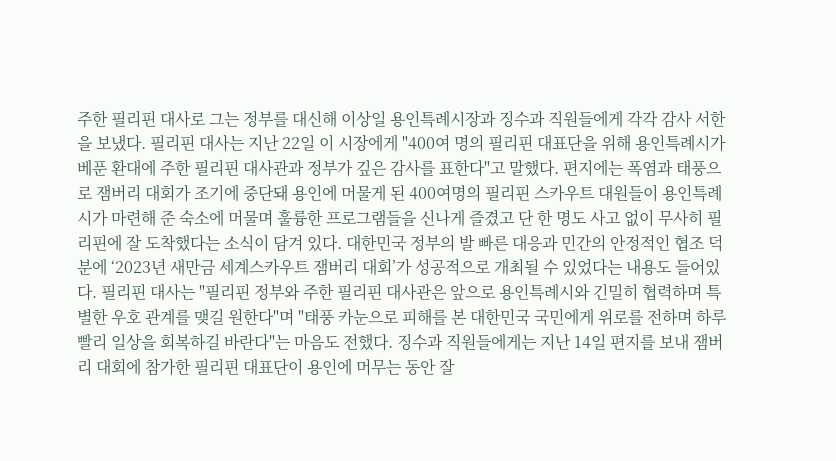주한 필리핀 대사로 그는 정부를 대신해 이상일 용인특례시장과 징수과 직원들에게 각각 감사 서한을 보냈다. 필리핀 대사는 지난 22일 이 시장에게 "400여 명의 필리핀 대표단을 위해 용인특례시가 베푼 환대에 주한 필리핀 대사관과 정부가 깊은 감사를 표한다"고 말했다. 편지에는 폭염과 태풍으로 잼버리 대회가 조기에 중단돼 용인에 머물게 된 400여명의 필리핀 스카우트 대원들이 용인특례시가 마련해 준 숙소에 머물며 훌륭한 프로그램들을 신나게 즐겼고 단 한 명도 사고 없이 무사히 필리핀에 잘 도착했다는 소식이 담겨 있다. 대한민국 정부의 발 빠른 대응과 민간의 안정적인 협조 덕분에 ‘2023년 새만금 세계스카우트 잼버리 대회’가 성공적으로 개최될 수 있었다는 내용도 들어있다. 필리핀 대사는 "필리핀 정부와 주한 필리핀 대사관은 앞으로 용인특례시와 긴밀히 협력하며 특별한 우호 관계를 맺길 원한다"며 "태풍 카눈으로 피해를 본 대한민국 국민에게 위로를 전하며 하루빨리 일상을 회복하길 바란다"는 마음도 전했다. 징수과 직원들에게는 지난 14일 편지를 보내 잼버리 대회에 참가한 필리핀 대표단이 용인에 머무는 동안 잘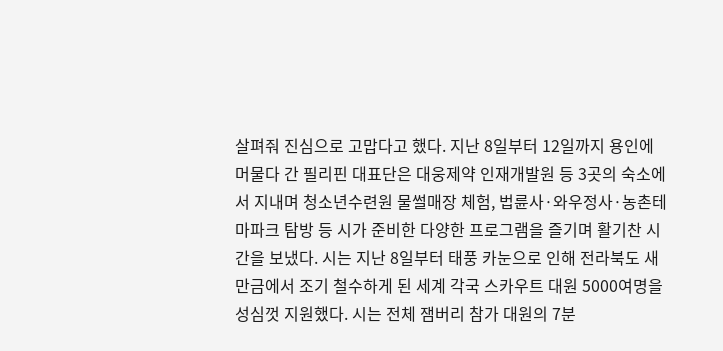살펴줘 진심으로 고맙다고 했다. 지난 8일부터 12일까지 용인에 머물다 간 필리핀 대표단은 대웅제약 인재개발원 등 3곳의 숙소에서 지내며 청소년수련원 물썰매장 체험, 법륜사·와우정사·농촌테마파크 탐방 등 시가 준비한 다양한 프로그램을 즐기며 활기찬 시간을 보냈다. 시는 지난 8일부터 태풍 카눈으로 인해 전라북도 새만금에서 조기 철수하게 된 세계 각국 스카우트 대원 5000여명을 성심껏 지원했다. 시는 전체 잼버리 참가 대원의 7분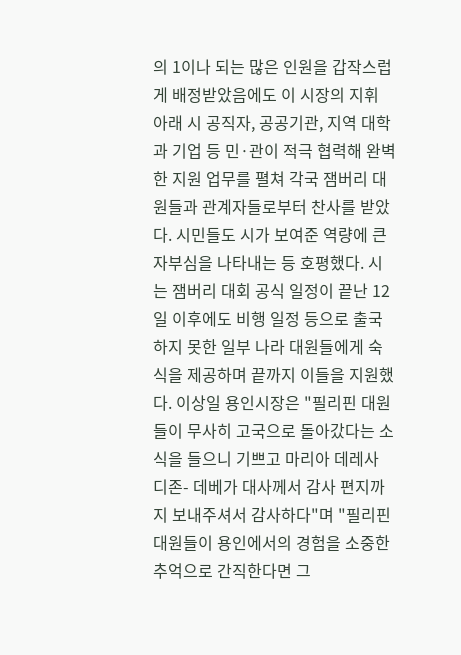의 1이나 되는 많은 인원을 갑작스럽게 배정받았음에도 이 시장의 지휘 아래 시 공직자, 공공기관, 지역 대학과 기업 등 민·관이 적극 협력해 완벽한 지원 업무를 펼쳐 각국 잼버리 대원들과 관계자들로부터 찬사를 받았다. 시민들도 시가 보여준 역량에 큰 자부심을 나타내는 등 호평했다. 시는 잼버리 대회 공식 일정이 끝난 12일 이후에도 비행 일정 등으로 출국하지 못한 일부 나라 대원들에게 숙식을 제공하며 끝까지 이들을 지원했다. 이상일 용인시장은 "필리핀 대원들이 무사히 고국으로 돌아갔다는 소식을 들으니 기쁘고 마리아 데레사 디존- 데베가 대사께서 감사 편지까지 보내주셔서 감사하다"며 "필리핀 대원들이 용인에서의 경험을 소중한 추억으로 간직한다면 그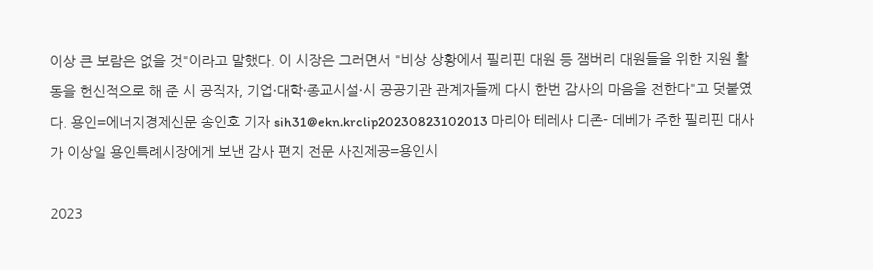이상 큰 보람은 없을 것"이라고 말했다. 이 시장은 그러면서 "비상 상황에서 필리핀 대원 등 잼버리 대원들을 위한 지원 활동을 헌신적으로 해 준 시 공직자, 기업·대학·종교시설·시 공공기관 관계자들께 다시 한번 감사의 마음을 전한다"고 덧붙였다. 용인=에너지경제신문 송인호 기자 sih31@ekn.krclip20230823102013 마리아 테레사 디존- 데베가 주한 필리핀 대사가 이상일 용인특례시장에게 보낸 감사 편지 전문 사진제공=용인시

2023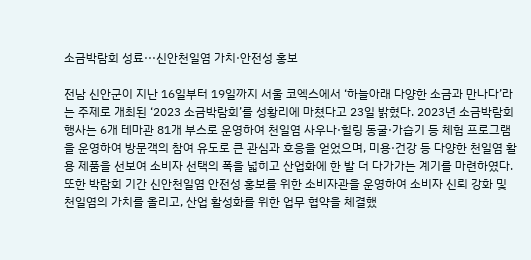소금박람회 성료···신안천일염 가치·안전성 홍보

전남 신안군이 지난 16일부터 19일까지 서울 코엑스에서 ‘하늘아래 다양한 소금과 만나다’라는 주제로 개최된 ‘2023 소금박람회’를 성황리에 마쳤다고 23일 밝혔다. 2023년 소금박람회 행사는 6개 테마관 81개 부스로 운영하여 천일염 사우나·힐링 동굴·가습기 등 체험 프로그램을 운영하여 방문객의 참여 유도로 큰 관심과 호응을 얻었으며, 미용·건강 등 다양한 천일염 활용 제품을 선보여 소비자 선택의 폭을 넓히고 산업화에 한 발 더 다가가는 계기를 마련하였다. 또한 박람회 기간 신안천일염 안전성 홍보를 위한 소비자관을 운영하여 소비자 신뢰 강화 및 천일염의 가치를 올리고, 산업 활성화를 위한 업무 협약을 체결했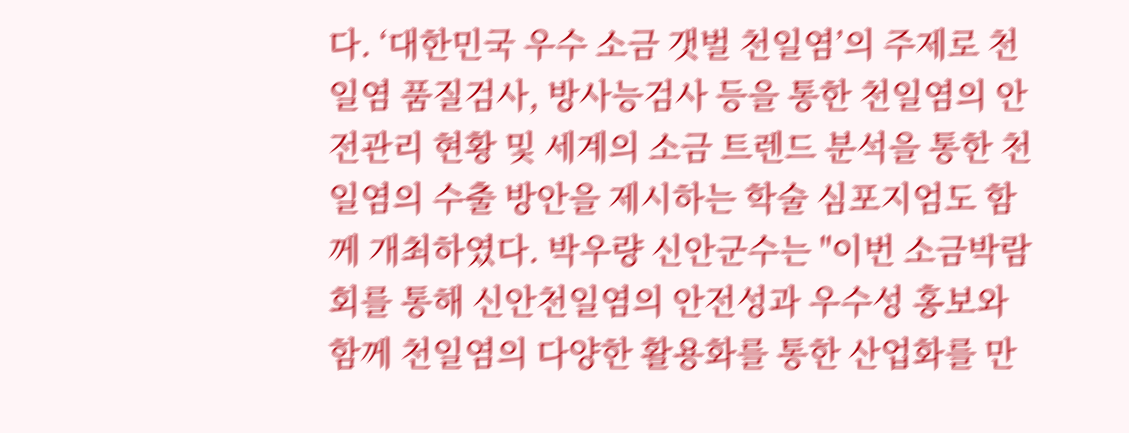다. ‘대한민국 우수 소금 갯벌 천일염’의 주제로 천일염 품질검사, 방사능검사 등을 통한 천일염의 안전관리 현황 및 세계의 소금 트렌드 분석을 통한 천일염의 수출 방안을 제시하는 학술 심포지엄도 함께 개최하였다. 박우량 신안군수는 "이번 소금박람회를 통해 신안천일염의 안전성과 우수성 홍보와 함께 천일염의 다양한 활용화를 통한 산업화를 만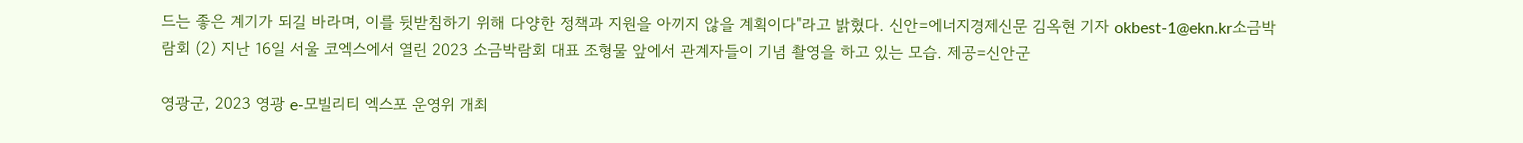드는 좋은 계기가 되길 바라며, 이를 뒷받침하기 위해 다양한 정책과 지원을 아끼지 않을 계획이다"라고 밝혔다. 신안=에너지경제신문 김옥현 기자 okbest-1@ekn.kr소금박람회 (2) 지난 16일 서울 코엑스에서 열린 2023 소금박람회 대표 조형물 앞에서 관계자들이 기념 촬영을 하고 있는 모습. 제공=신안군

영광군, 2023 영광 e-모빌리티 엑스포 운영위 개최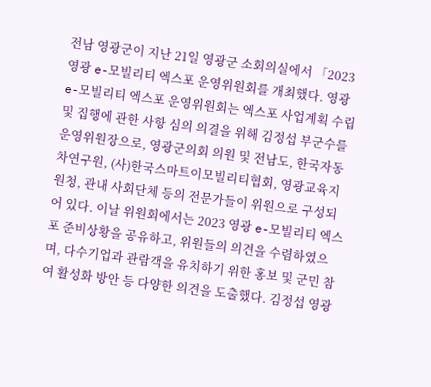전남 영광군이 지난 21일 영광군 소회의실에서 「2023 영광 e-모빌리티 엑스포 운영위원회를 개최했다. 영광 e-모빌리티 엑스포 운영위원회는 엑스포 사업계획 수립 및 집행에 관한 사항 심의 의결을 위해 김정섭 부군수를 운영위원장으로, 영광군의회 의원 및 전남도, 한국자동차연구원, (사)한국스마트이모빌리티협회, 영광교육지원청, 관내 사회단체 등의 전문가들이 위원으로 구성되어 있다. 이날 위원회에서는 2023 영광 e-모빌리티 엑스포 준비상황을 공유하고, 위원들의 의견을 수렴하였으며, 다수기업과 관람객을 유치하기 위한 홍보 및 군민 참여 활성화 방안 등 다양한 의견을 도출했다. 김정섭 영광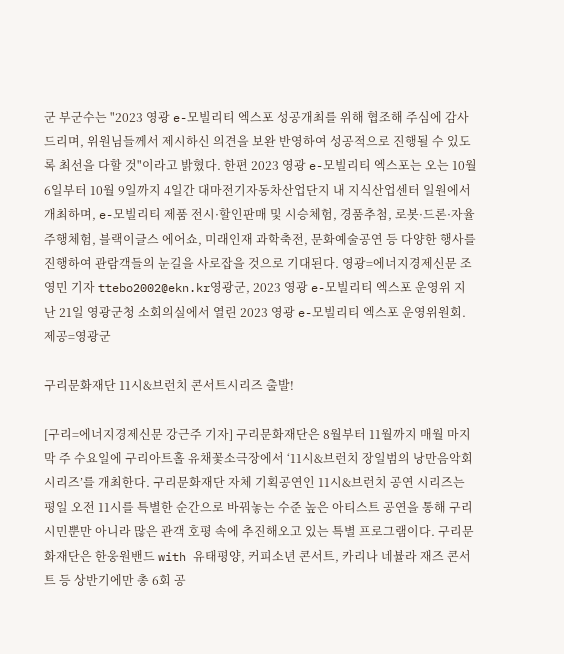군 부군수는 "2023 영광 e-모빌리티 엑스포 성공개최를 위해 협조해 주심에 감사드리며, 위원님들께서 제시하신 의견을 보완 반영하여 성공적으로 진행될 수 있도록 최선을 다할 것"이라고 밝혔다. 한편 2023 영광 e-모빌리티 엑스포는 오는 10월 6일부터 10월 9일까지 4일간 대마전기자동차산업단지 내 지식산업센터 일원에서 개최하며, e-모빌리티 제품 전시·할인판매 및 시승체험, 경품추첨, 로봇·드론·자율주행체험, 블랙이글스 에어쇼, 미래인재 과학축전, 문화예술공연 등 다양한 행사를 진행하여 관람객들의 눈길을 사로잡을 것으로 기대된다. 영광=에너지경제신문 조영민 기자 ttebo2002@ekn.kr영광군, 2023 영광 e-모빌리티 엑스포 운영위 지난 21일 영광군청 소회의실에서 열린 2023 영광 e-모빌리티 엑스포 운영위원회. 제공=영광군

구리문화재단 11시&브런치 콘서트시리즈 출발!

[구리=에너지경제신문 강근주 기자] 구리문화재단은 8월부터 11월까지 매월 마지막 주 수요일에 구리아트홀 유채꽃소극장에서 ‘11시&브런치 장일범의 낭만음악회 시리즈’를 개최한다. 구리문화재단 자체 기획공연인 11시&브런치 공연 시리즈는 평일 오전 11시를 특별한 순간으로 바꿔놓는 수준 높은 아티스트 공연을 통해 구리시민뿐만 아니라 많은 관객 호평 속에 추진해오고 있는 특별 프로그램이다. 구리문화재단은 한웅원밴드 with 유태평양, 커피소년 콘서트, 카리나 네뷸라 재즈 콘서트 등 상반기에만 총 6회 공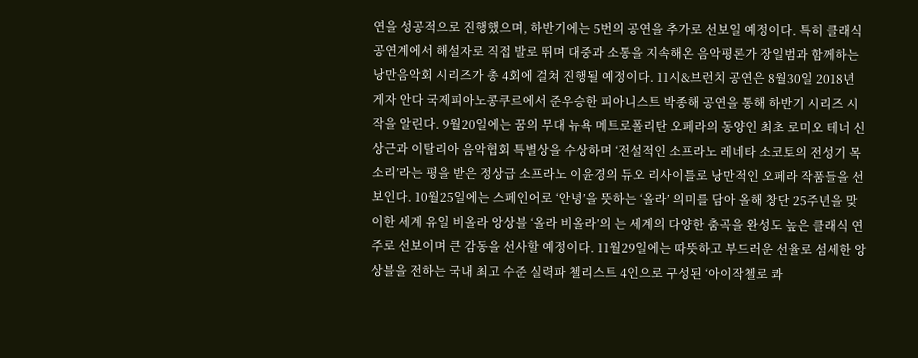연을 성공적으로 진행했으며, 하반기에는 5번의 공연을 추가로 선보일 예정이다. 특히 클래식 공연계에서 해설자로 직접 발로 뛰며 대중과 소통을 지속해온 음악평론가 장일범과 함께하는 낭만음악회 시리즈가 총 4회에 걸쳐 진행될 예정이다. 11시&브런치 공연은 8월30일 2018년 게자 안다 국제피아노콩쿠르에서 준우승한 피아니스트 박종해 공연을 통해 하반기 시리즈 시작을 알린다. 9월20일에는 꿈의 무대 뉴욕 메트로폴리탄 오페라의 동양인 최초 로미오 테너 신상근과 이탈리아 음악협회 특별상을 수상하며 ‘전설적인 소프라노 레네타 소코토의 전성기 목소리’라는 평을 받은 정상급 소프라노 이윤경의 듀오 리사이틀로 낭만적인 오페라 작품들을 선보인다. 10월25일에는 스페인어로 ‘안녕’을 뜻하는 ‘올라’ 의미를 담아 올해 창단 25주년을 맞이한 세계 유일 비올라 앙상블 ‘올라 비올라’의 는 세계의 다양한 춤곡을 완성도 높은 클래식 연주로 선보이며 큰 감동을 선사할 예정이다. 11월29일에는 따뜻하고 부드러운 선율로 섬세한 앙상블을 전하는 국내 최고 수준 실력파 첼리스트 4인으로 구성된 ‘아이작첼로 콰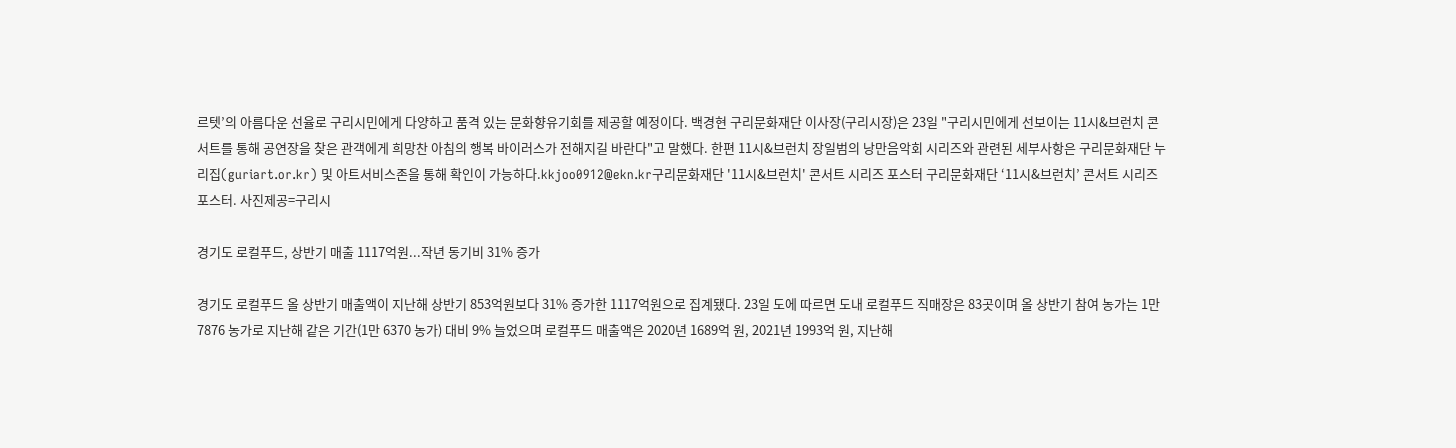르텟’의 아름다운 선율로 구리시민에게 다양하고 품격 있는 문화향유기회를 제공할 예정이다. 백경현 구리문화재단 이사장(구리시장)은 23일 "구리시민에게 선보이는 11시&브런치 콘서트를 통해 공연장을 찾은 관객에게 희망찬 아침의 행복 바이러스가 전해지길 바란다"고 말했다. 한편 11시&브런치 장일범의 낭만음악회 시리즈와 관련된 세부사항은 구리문화재단 누리집(guriart.or.kr) 및 아트서비스존을 통해 확인이 가능하다.kkjoo0912@ekn.kr구리문화재단 '11시&브런치' 콘서트 시리즈 포스터 구리문화재단 ‘11시&브런치’ 콘서트 시리즈 포스터. 사진제공=구리시

경기도 로컬푸드, 상반기 매출 1117억원...작년 동기비 31% 증가

경기도 로컬푸드 올 상반기 매출액이 지난해 상반기 853억원보다 31% 증가한 1117억원으로 집계됐다. 23일 도에 따르면 도내 로컬푸드 직매장은 83곳이며 올 상반기 참여 농가는 1만 7876 농가로 지난해 같은 기간(1만 6370 농가) 대비 9% 늘었으며 로컬푸드 매출액은 2020년 1689억 원, 2021년 1993억 원, 지난해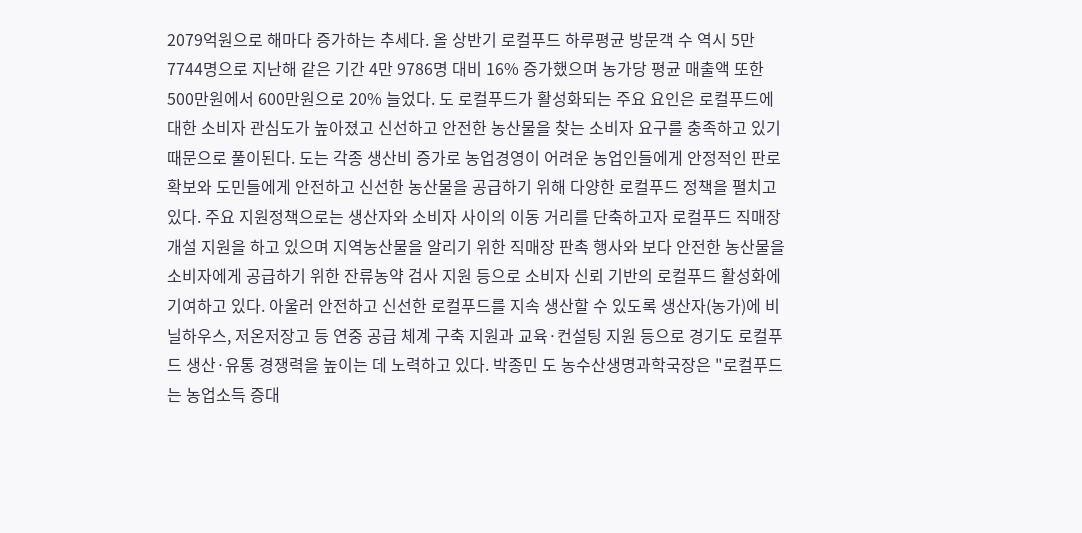2079억원으로 해마다 증가하는 추세다. 올 상반기 로컬푸드 하루평균 방문객 수 역시 5만 7744명으로 지난해 같은 기간 4만 9786명 대비 16% 증가했으며 농가당 평균 매출액 또한 500만원에서 600만원으로 20% 늘었다. 도 로컬푸드가 활성화되는 주요 요인은 로컬푸드에 대한 소비자 관심도가 높아졌고 신선하고 안전한 농산물을 찾는 소비자 요구를 충족하고 있기 때문으로 풀이된다. 도는 각종 생산비 증가로 농업경영이 어려운 농업인들에게 안정적인 판로 확보와 도민들에게 안전하고 신선한 농산물을 공급하기 위해 다양한 로컬푸드 정책을 펼치고 있다. 주요 지원정책으로는 생산자와 소비자 사이의 이동 거리를 단축하고자 로컬푸드 직매장 개설 지원을 하고 있으며 지역농산물을 알리기 위한 직매장 판촉 행사와 보다 안전한 농산물을 소비자에게 공급하기 위한 잔류농약 검사 지원 등으로 소비자 신뢰 기반의 로컬푸드 활성화에 기여하고 있다. 아울러 안전하고 신선한 로컬푸드를 지속 생산할 수 있도록 생산자(농가)에 비닐하우스, 저온저장고 등 연중 공급 체계 구축 지원과 교육·컨설팅 지원 등으로 경기도 로컬푸드 생산·유통 경쟁력을 높이는 데 노력하고 있다. 박종민 도 농수산생명과학국장은 "로컬푸드는 농업소득 증대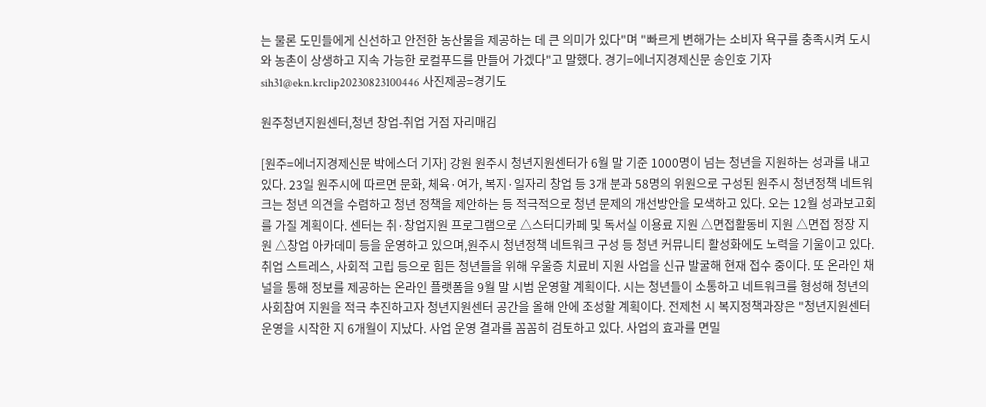는 물론 도민들에게 신선하고 안전한 농산물을 제공하는 데 큰 의미가 있다"며 "빠르게 변해가는 소비자 욕구를 충족시켜 도시와 농촌이 상생하고 지속 가능한 로컬푸드를 만들어 가겠다"고 말했다. 경기=에너지경제신문 송인호 기자 sih31@ekn.krclip20230823100446 사진제공=경기도

원주청년지원센터,청년 창업-취업 거점 자리매김

[원주=에너지경제신문 박에스더 기자] 강원 원주시 청년지원센터가 6월 말 기준 1000명이 넘는 청년을 지원하는 성과를 내고 있다. 23일 원주시에 따르면 문화, 체육·여가, 복지·일자리 창업 등 3개 분과 58명의 위원으로 구성된 원주시 청년정책 네트워크는 청년 의견을 수렴하고 청년 정책을 제안하는 등 적극적으로 청년 문제의 개선방안을 모색하고 있다. 오는 12월 성과보고회를 가질 계획이다. 센터는 취·창업지원 프로그램으로 △스터디카페 및 독서실 이용료 지원 △면접활동비 지원 △면접 정장 지원 △창업 아카데미 등을 운영하고 있으며,원주시 청년정책 네트워크 구성 등 청년 커뮤니티 활성화에도 노력을 기울이고 있다. 취업 스트레스, 사회적 고립 등으로 힘든 청년들을 위해 우울증 치료비 지원 사업을 신규 발굴해 현재 접수 중이다. 또 온라인 채널을 통해 정보를 제공하는 온라인 플랫폼을 9월 말 시범 운영할 계획이다. 시는 청년들이 소통하고 네트워크를 형성해 청년의 사회참여 지원을 적극 추진하고자 청년지원센터 공간을 올해 안에 조성할 계획이다. 전제천 시 복지정책과장은 "청년지원센터 운영을 시작한 지 6개월이 지났다. 사업 운영 결과를 꼼꼼히 검토하고 있다. 사업의 효과를 면밀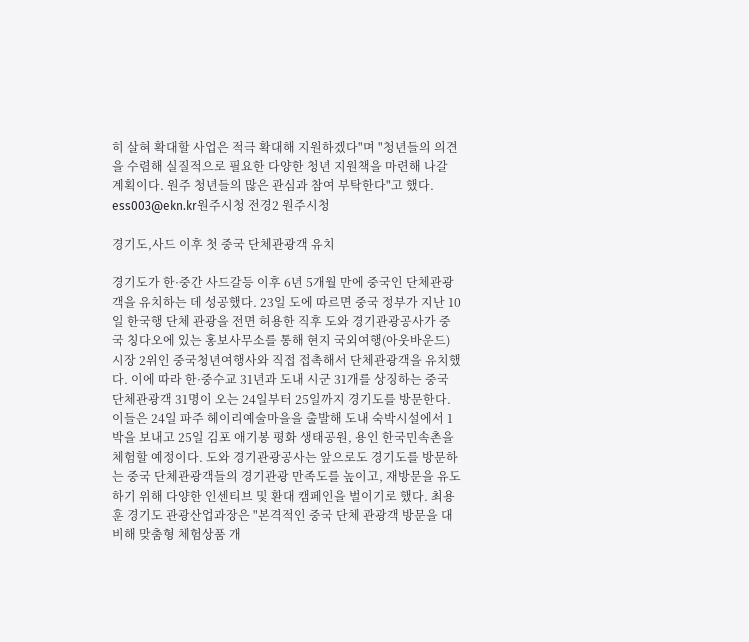히 살혀 확대할 사업은 적극 확대해 지원하겠다"며 "청년들의 의견을 수렴해 실질적으로 필요한 다양한 청년 지원책을 마련해 나갈 계획이다. 원주 청년들의 많은 관심과 참여 부탁한다"고 했다. ess003@ekn.kr원주시청 전경2 원주시청

경기도,사드 이후 첫 중국 단체관광객 유치

경기도가 한·중간 사드갈등 이후 6년 5개월 만에 중국인 단체관광객을 유치하는 데 성공했다. 23일 도에 따르면 중국 정부가 지난 10일 한국행 단체 관광을 전면 허용한 직후 도와 경기관광공사가 중국 칭다오에 있는 홍보사무소를 통해 현지 국외여행(아웃바운드) 시장 2위인 중국청년여행사와 직접 접촉해서 단체관광객을 유치했다. 이에 따라 한·중수교 31년과 도내 시군 31개를 상징하는 중국 단체관광객 31명이 오는 24일부터 25일까지 경기도를 방문한다. 이들은 24일 파주 헤이리예술마을을 출발해 도내 숙박시설에서 1박을 보내고 25일 김포 애기봉 평화 생태공원, 용인 한국민속촌을 체험할 예정이다. 도와 경기관광공사는 앞으로도 경기도를 방문하는 중국 단체관광객들의 경기관광 만족도를 높이고, 재방문을 유도하기 위해 다양한 인센티브 및 환대 캠페인을 벌이기로 했다. 최용훈 경기도 관광산업과장은 "본격적인 중국 단체 관광객 방문을 대비해 맞춤형 체험상품 개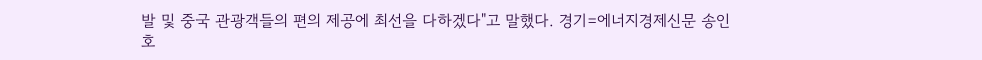발 및 중국 관광객들의 편의 제공에 최선을 다하겠다"고 말했다. 경기=에너지경제신문 송인호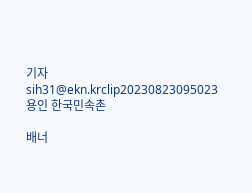기자 sih31@ekn.krclip20230823095023 용인 한국민속촌

배너